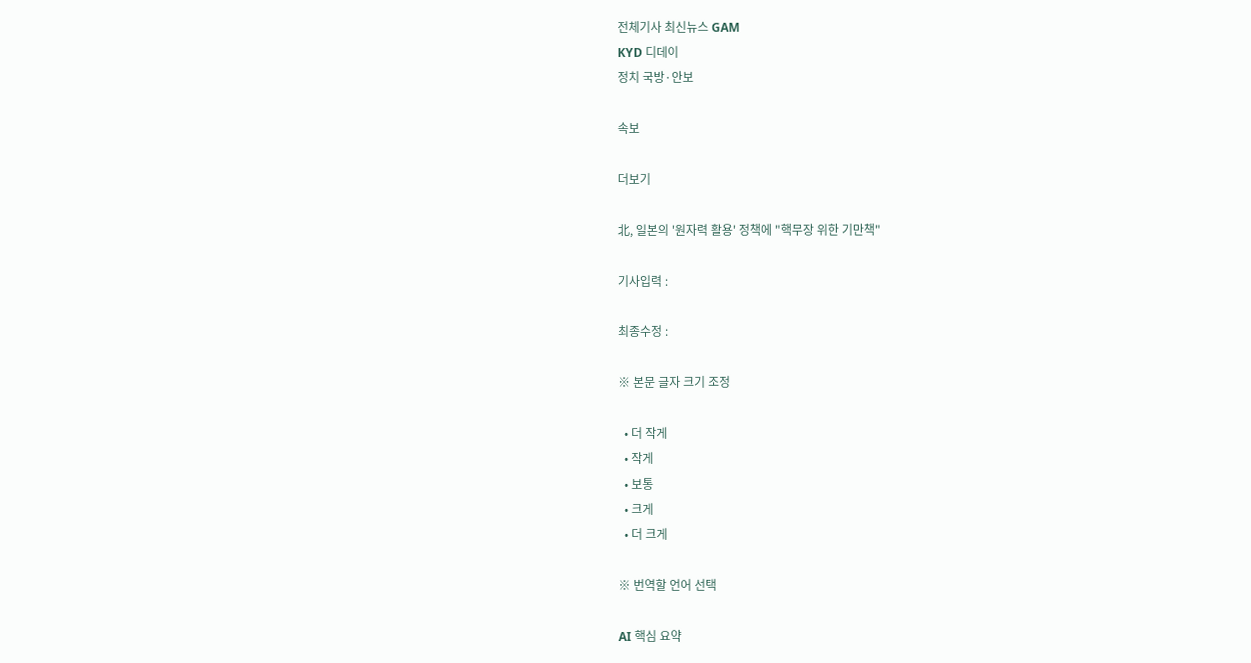전체기사 최신뉴스 GAM
KYD 디데이
정치 국방·안보

속보

더보기

北, 일본의 '원자력 활용' 정책에 "핵무장 위한 기만책"

기사입력 :

최종수정 :

※ 본문 글자 크기 조정

  • 더 작게
  • 작게
  • 보통
  • 크게
  • 더 크게

※ 번역할 언어 선택

AI 핵심 요약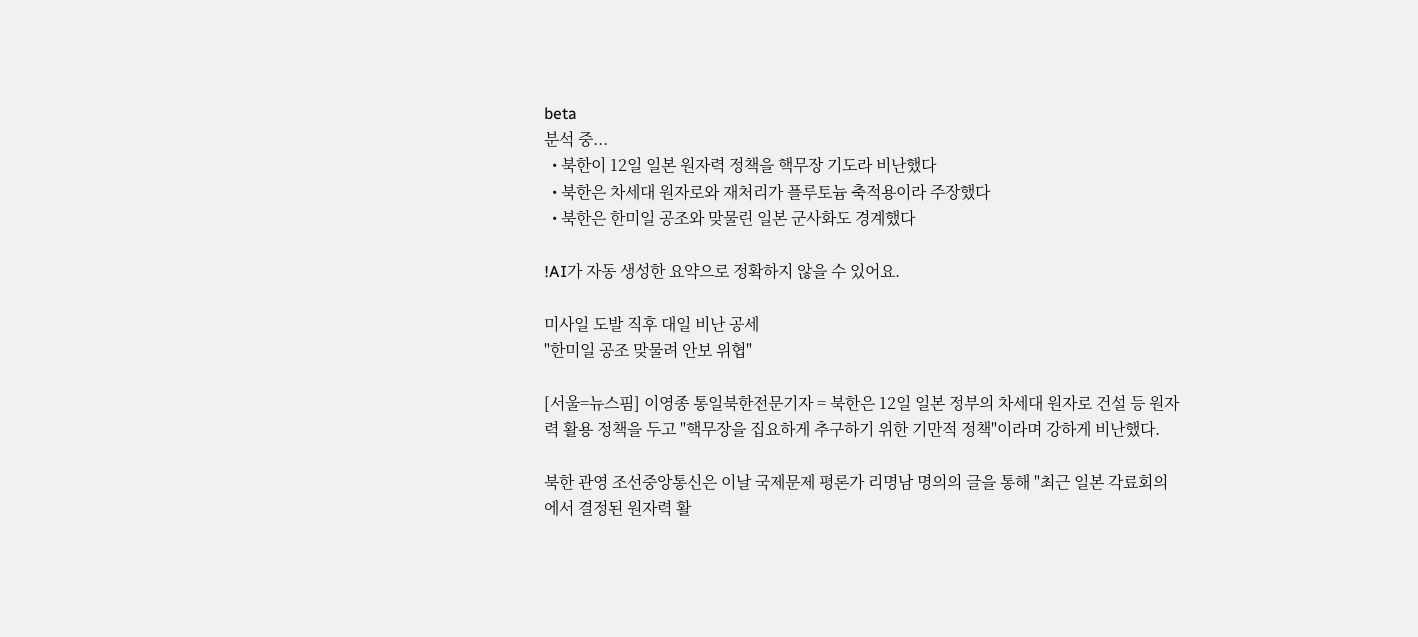beta
분석 중...
  • 북한이 12일 일본 원자력 정책을 핵무장 기도라 비난했다
  • 북한은 차세대 원자로와 재처리가 플루토늄 축적용이라 주장했다
  • 북한은 한미일 공조와 맞물린 일본 군사화도 경계했다

!AI가 자동 생성한 요약으로 정확하지 않을 수 있어요.

미사일 도발 직후 대일 비난 공세
"한미일 공조 맞물려 안보 위협"

[서울=뉴스핌] 이영종 통일북한전문기자 = 북한은 12일 일본 정부의 차세대 원자로 건설 등 원자력 활용 정책을 두고 "핵무장을 집요하게 추구하기 위한 기만적 정책"이라며 강하게 비난했다.

북한 관영 조선중앙통신은 이날 국제문제 평론가 리명남 명의의 글을 통해 "최근 일본 각료회의에서 결정된 원자력 활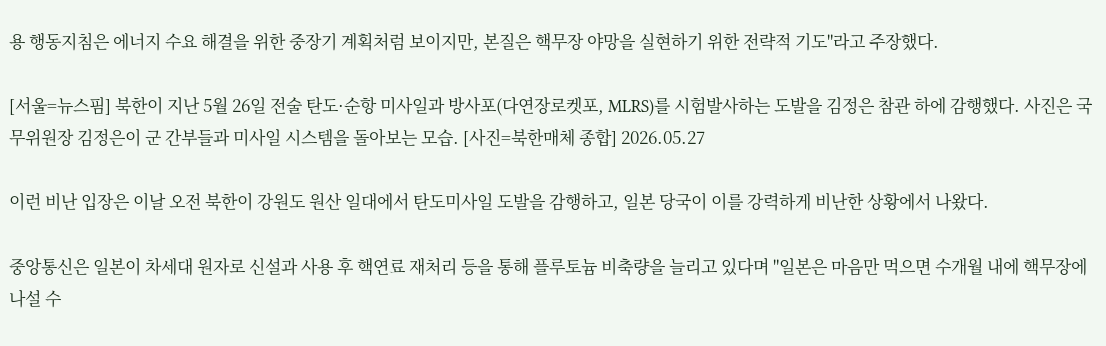용 행동지침은 에너지 수요 해결을 위한 중장기 계획처럼 보이지만, 본질은 핵무장 야망을 실현하기 위한 전략적 기도"라고 주장했다.

[서울=뉴스핌] 북한이 지난 5월 26일 전술 탄도·순항 미사일과 방사포(다연장로켓포, MLRS)를 시험발사하는 도발을 김정은 참관 하에 감행했다. 사진은 국무위원장 김정은이 군 간부들과 미사일 시스템을 돌아보는 모습. [사진=북한매체 종합] 2026.05.27

이런 비난 입장은 이날 오전 북한이 강원도 원산 일대에서 탄도미사일 도발을 감행하고, 일본 당국이 이를 강력하게 비난한 상황에서 나왔다.

중앙통신은 일본이 차세대 원자로 신설과 사용 후 핵연료 재처리 등을 통해 플루토늄 비축량을 늘리고 있다며 "일본은 마음만 먹으면 수개월 내에 핵무장에 나설 수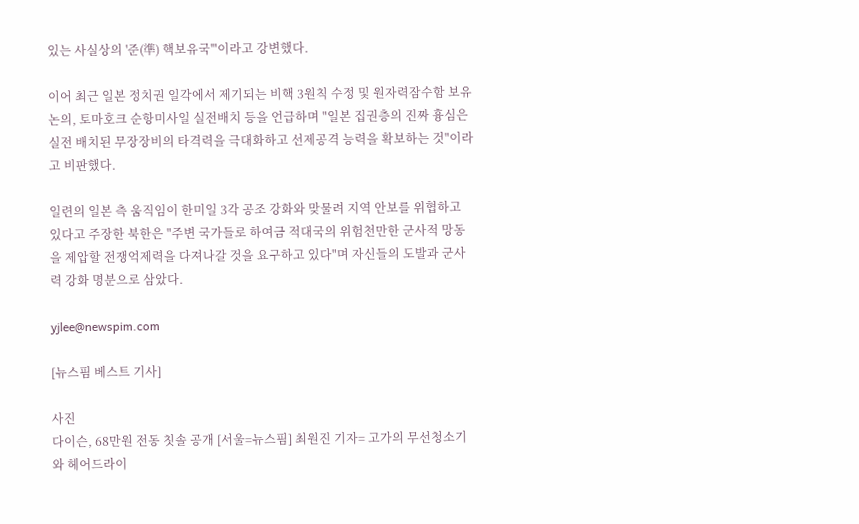있는 사실상의 '준(準) 핵보유국'"이라고 강변했다.

이어 최근 일본 정치권 일각에서 제기되는 비핵 3원칙 수정 및 원자력잠수함 보유 논의, 토마호크 순항미사일 실전배치 등을 언급하며 "일본 집권층의 진짜 흉심은 실전 배치된 무장장비의 타격력을 극대화하고 선제공격 능력을 확보하는 것"이라고 비판했다.

일련의 일본 측 움직임이 한미일 3각 공조 강화와 맞물려 지역 안보를 위협하고 있다고 주장한 북한은 "주변 국가들로 하여금 적대국의 위험천만한 군사적 망동을 제압할 전쟁억제력을 다져나갈 것을 요구하고 있다"며 자신들의 도발과 군사력 강화 명분으로 삼았다.

yjlee@newspim.com

[뉴스핌 베스트 기사]

사진
다이슨, 68만원 전동 칫솔 공개 [서울=뉴스핌] 최원진 기자= 고가의 무선청소기와 헤어드라이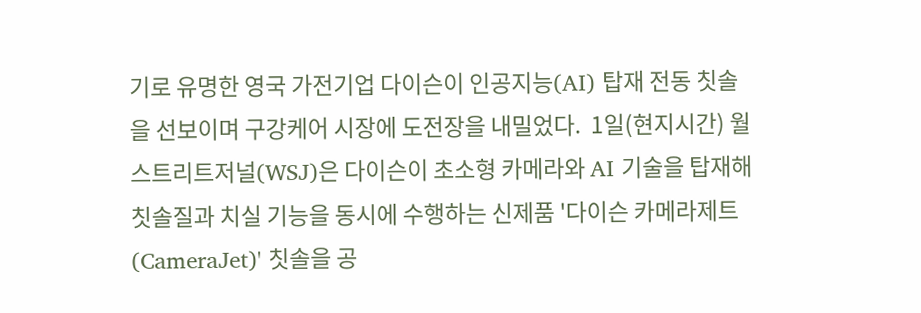기로 유명한 영국 가전기업 다이슨이 인공지능(AI) 탑재 전동 칫솔을 선보이며 구강케어 시장에 도전장을 내밀었다.  1일(현지시간) 월스트리트저널(WSJ)은 다이슨이 초소형 카메라와 AI 기술을 탑재해 칫솔질과 치실 기능을 동시에 수행하는 신제품 '다이슨 카메라제트(CameraJet)' 칫솔을 공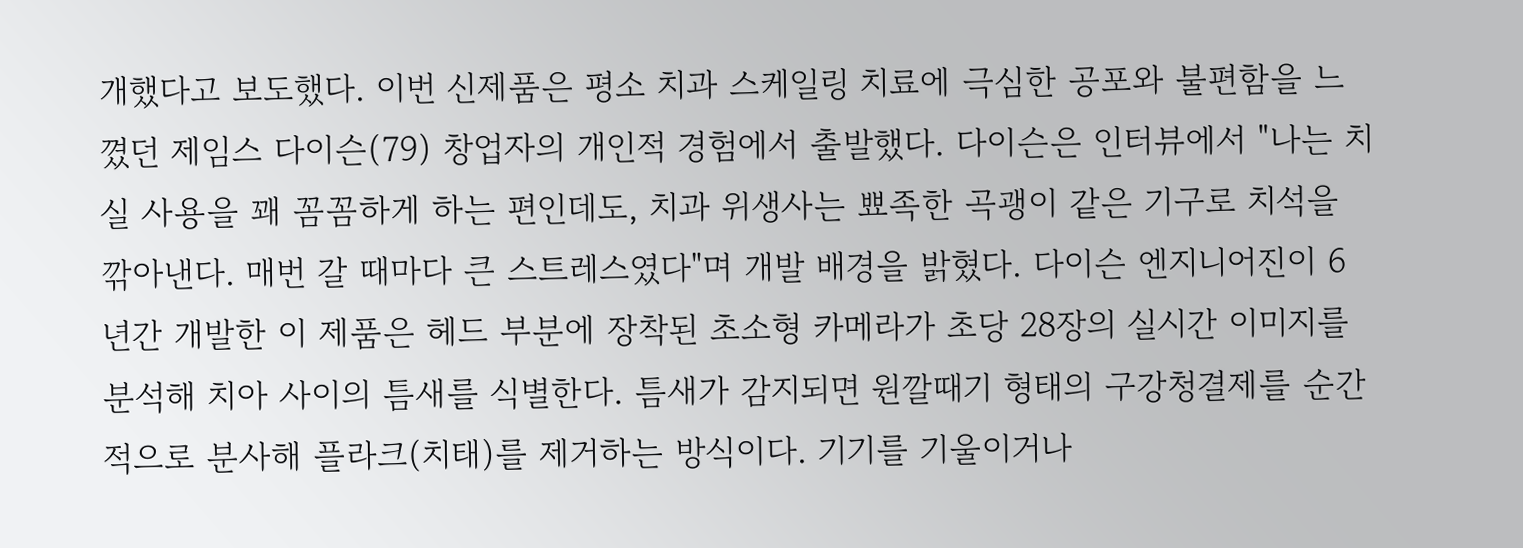개했다고 보도했다. 이번 신제품은 평소 치과 스케일링 치료에 극심한 공포와 불편함을 느꼈던 제임스 다이슨(79) 창업자의 개인적 경험에서 출발했다. 다이슨은 인터뷰에서 "나는 치실 사용을 꽤 꼼꼼하게 하는 편인데도, 치과 위생사는 뾰족한 곡괭이 같은 기구로 치석을 깎아낸다. 매번 갈 때마다 큰 스트레스였다"며 개발 배경을 밝혔다. 다이슨 엔지니어진이 6년간 개발한 이 제품은 헤드 부분에 장착된 초소형 카메라가 초당 28장의 실시간 이미지를 분석해 치아 사이의 틈새를 식별한다. 틈새가 감지되면 원깔때기 형태의 구강청결제를 순간적으로 분사해 플라크(치태)를 제거하는 방식이다. 기기를 기울이거나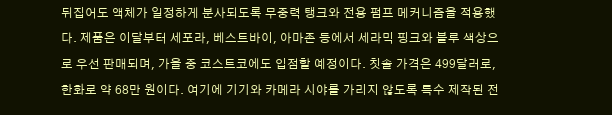뒤집어도 액체가 일정하게 분사되도록 무중력 탱크와 전용 펌프 메커니즘을 적용했다. 제품은 이달부터 세포라, 베스트바이, 아마존 등에서 세라믹 핑크와 블루 색상으로 우선 판매되며, 가을 중 코스트코에도 입점할 예정이다. 칫솔 가격은 499달러로, 한화로 약 68만 원이다. 여기에 기기와 카메라 시야를 가리지 않도록 특수 제작된 전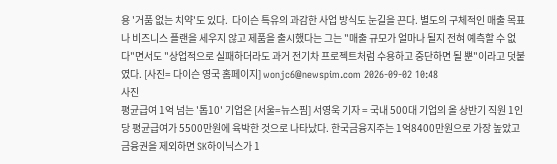용 '거품 없는 치약'도 있다.  다이슨 특유의 과감한 사업 방식도 눈길을 끈다. 별도의 구체적인 매출 목표나 비즈니스 플랜을 세우지 않고 제품을 출시했다는 그는 "매출 규모가 얼마나 될지 전혀 예측할 수 없다"면서도 "상업적으로 실패하더라도 과거 전기차 프로젝트처럼 수용하고 중단하면 될 뿐"이라고 덧붙였다. [사진= 다이슨 영국 홈페이지] wonjc6@newspim.com 2026-09-02 10:48
사진
평균급여 1억 넘는 '톱10' 기업은 [서울=뉴스핌] 서영욱 기자 = 국내 500대 기업의 올 상반기 직원 1인당 평균급여가 5500만원에 육박한 것으로 나타났다. 한국금융지주는 1억8400만원으로 가장 높았고 금융권을 제외하면 SK하이닉스가 1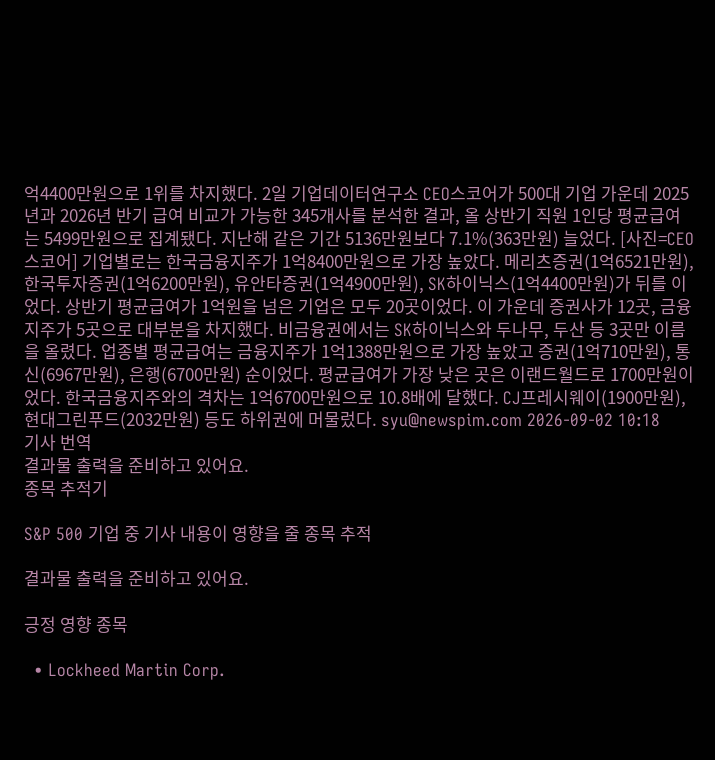억4400만원으로 1위를 차지했다. 2일 기업데이터연구소 CEO스코어가 500대 기업 가운데 2025년과 2026년 반기 급여 비교가 가능한 345개사를 분석한 결과, 올 상반기 직원 1인당 평균급여는 5499만원으로 집계됐다. 지난해 같은 기간 5136만원보다 7.1%(363만원) 늘었다. [사진=CEO스코어] 기업별로는 한국금융지주가 1억8400만원으로 가장 높았다. 메리츠증권(1억6521만원), 한국투자증권(1억6200만원), 유안타증권(1억4900만원), SK하이닉스(1억4400만원)가 뒤를 이었다. 상반기 평균급여가 1억원을 넘은 기업은 모두 20곳이었다. 이 가운데 증권사가 12곳, 금융지주가 5곳으로 대부분을 차지했다. 비금융권에서는 SK하이닉스와 두나무, 두산 등 3곳만 이름을 올렸다. 업종별 평균급여는 금융지주가 1억1388만원으로 가장 높았고 증권(1억710만원), 통신(6967만원), 은행(6700만원) 순이었다. 평균급여가 가장 낮은 곳은 이랜드월드로 1700만원이었다. 한국금융지주와의 격차는 1억6700만원으로 10.8배에 달했다. CJ프레시웨이(1900만원), 현대그린푸드(2032만원) 등도 하위권에 머물렀다. syu@newspim.com 2026-09-02 10:18
기사 번역
결과물 출력을 준비하고 있어요.
종목 추적기

S&P 500 기업 중 기사 내용이 영향을 줄 종목 추적

결과물 출력을 준비하고 있어요.

긍정 영향 종목

  • Lockheed Martin Corp.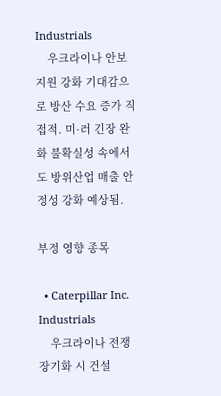Industrials
    우크라이나 안보 지원 강화 기대감으로 방산 수요 증가 직접적. 미·러 긴장 완화 불확실성 속에서도 방위산업 매출 안정성 강화 예상됨.

부정 영향 종목

  • Caterpillar Inc. Industrials
    우크라이나 전쟁 장기화 시 건설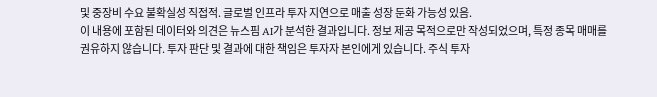및 중장비 수요 불확실성 직접적. 글로벌 인프라 투자 지연으로 매출 성장 둔화 가능성 있음.
이 내용에 포함된 데이터와 의견은 뉴스핌 AI가 분석한 결과입니다. 정보 제공 목적으로만 작성되었으며, 특정 종목 매매를 권유하지 않습니다. 투자 판단 및 결과에 대한 책임은 투자자 본인에게 있습니다. 주식 투자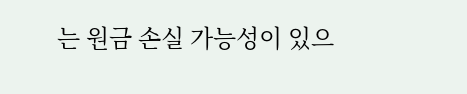는 원금 손실 가능성이 있으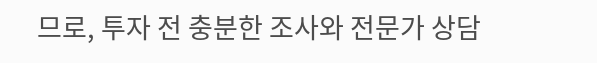므로, 투자 전 충분한 조사와 전문가 상담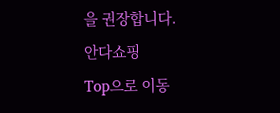을 권장합니다.
안다쇼핑
Top으로 이동